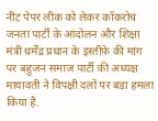नीट पेपर लीक को लेकर कॉकरोच जनता पार्टी के आंदोलन और शिक्षा मंत्री धर्मेंद्र प्रधान के इस्तीफे की मांग पर बहुजन समाज पार्टी की अध्यक्ष मायावती ने विपक्षी दलों पर बड़ा हमला किया है.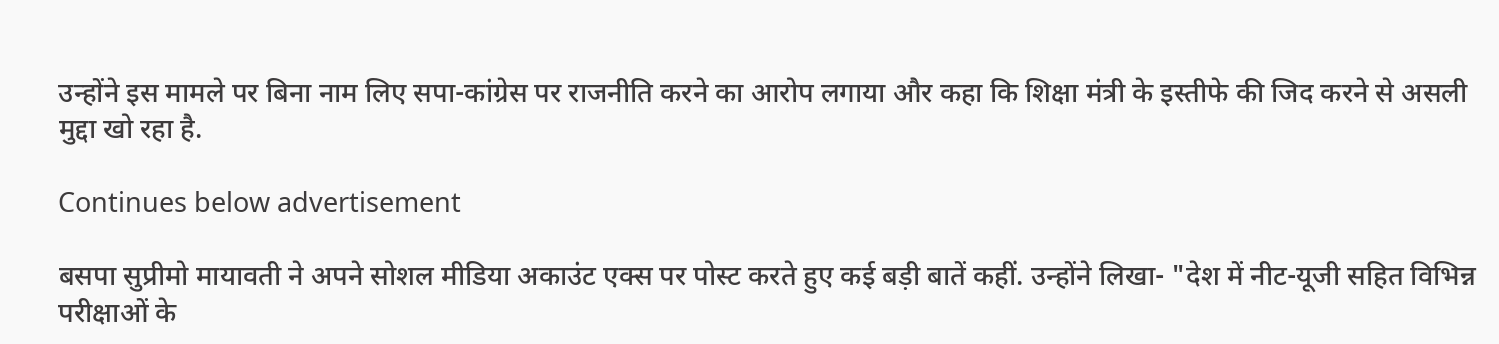उन्होंने इस मामले पर बिना नाम लिए सपा-कांग्रेस पर राजनीति करने का आरोप लगाया और कहा कि शिक्षा मंत्री के इस्तीफे की जिद करने से असली मुद्दा खो रहा है.

Continues below advertisement

बसपा सुप्रीमो मायावती ने अपने सोशल मीडिया अकाउंट एक्स पर पोस्ट करते हुए कई बड़ी बातें कहीं. उन्होंने लिखा- "देश में नीट-यूजी सहित विभिन्न परीक्षाओं के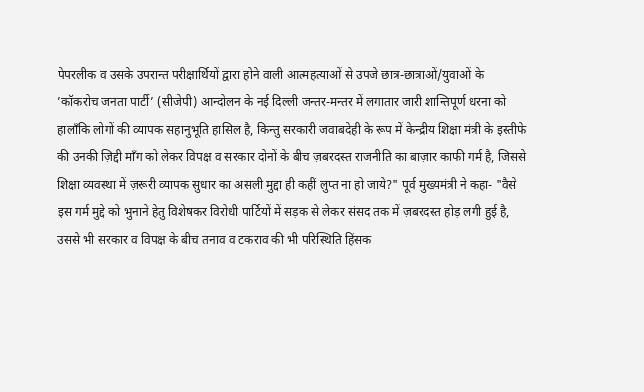पेपरलीक व उसके उपरान्त परीक्षार्थियों द्वारा होने वाली आत्महत्याओं से उपजे छात्र-छात्राओं/युवाओं के ’कॉकरोच जनता पार्टी’ (सीजेपी) आन्दोलन के नई दिल्ली जन्तर-मन्तर में लगातार जारी शान्तिपूर्ण धरना को हालाँकि लोगों की व्यापक सहानुभूति हासिल है, किन्तु सरकारी जवाबदेही के रूप में केन्द्रीय शिक्षा मंत्री के इस्तीफे की उनकी ज़िद्दी माँग को लेकर विपक्ष व सरकार दोनों के बीच ज़बरदस्त राजनीति का बाज़ार काफी गर्म है, जिससे शिक्षा व्यवस्था में ज़रूरी व्यापक सुधार का असली मुद्दा ही कहीं लुप्त ना हो जाये?" पूर्व मुख्यमंत्री ने कहा- "वैसे इस गर्म मुद्दे को भुनाने हेतु विशेषकर विरोधी पार्टियों में सड़क से लेकर संसद तक में ज़बरदस्त होड़ लगी हुई है, उससे भी सरकार व विपक्ष के बीच तनाव व टकराव की भी परिस्थिति हिंसक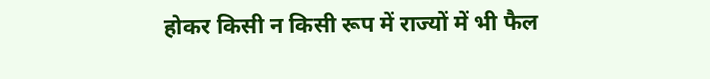होकर किसी न किसी रूप में राज्यों में भी फैल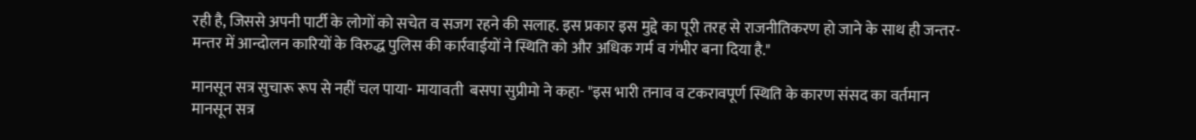रही है, जिससे अपनी पार्टी के लोगों को सचेत व सजग रहने की सलाह. इस प्रकार इस मुद्दे का पूरी तरह से राजनीतिकरण हो जाने के साथ ही जन्तर-मन्तर में आन्दोलन कारियों के विरुद्ध पुलिस की कार्रवाईयों ने स्थिति को और अधिक गर्म व गंभीर बना दिया है."

मानसून सत्र सुचारू रूप से नहीं चल पाया- मायावती  बसपा सुप्रीमो ने कहा- "इस भारी तनाव व टकरावपूर्ण स्थिति के कारण संसद का वर्तमान मानसून सत्र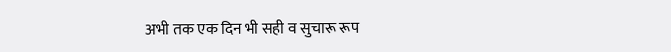अभी तक एक दिन भी सही व सुचारू रूप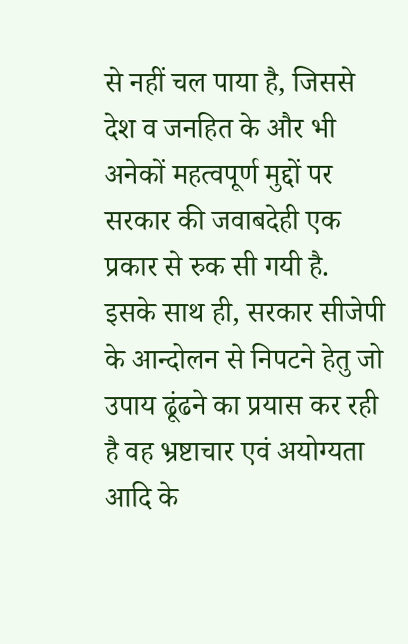से नहीं चल पाया है, जिससे देश व जनहित के और भी अनेकों महत्वपूर्ण मुद्दों पर सरकार की जवाबदेही एक प्रकार से रुक सी गयी है. इसके साथ ही, सरकार सीजेपी के आन्दोलन से निपटने हेतु जो उपाय ढूंढने का प्रयास कर रही है वह भ्रष्टाचार एवं अयोग्यता आदि के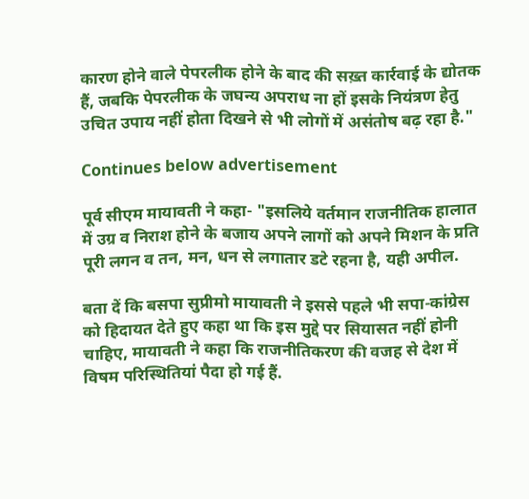कारण होने वाले पेपरलीक होने के बाद की सख़्त कार्रवाई के द्योतक हैं, जबकि पेपरलीक के जघन्य अपराध ना हों इसके नियंत्रण हेतु उचित उपाय नहीं होता दिखने से भी लोगों में असंतोष बढ़ रहा है."

Continues below advertisement

पूर्व सीएम मायावती ने कहा- "इसलिये वर्तमान राजनीतिक हालात में उग्र व निराश होने के बजाय अपने लागों को अपने मिशन के प्रति पूरी लगन व तन, मन, धन से लगातार डटे रहना है, यही अपील.

बता दें कि बसपा सुप्रीमो मायावती ने इससे पहले भी सपा-कांग्रेस को हिदायत देते हुए कहा था कि इस मुद्दे पर सियासत नहीं होनी चाहिए, मायावती ने कहा कि राजनीतिकरण की वजह से देश में विषम परिस्थितियां पैदा हो गई हैं.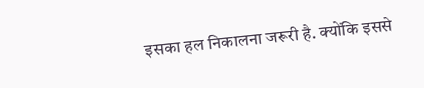इसका हल निकालना जरूरी है. क्योंकि इससे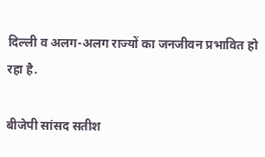दिल्ली व अलग-अलग राज्यों का जनजीवन प्रभावित हो रहा है.

बीजेपी सांसद सतीश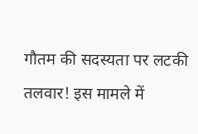गौतम की सदस्यता पर लटकी तलवार! इस मामले में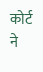कोर्ट ने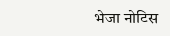भेजा नोटिस